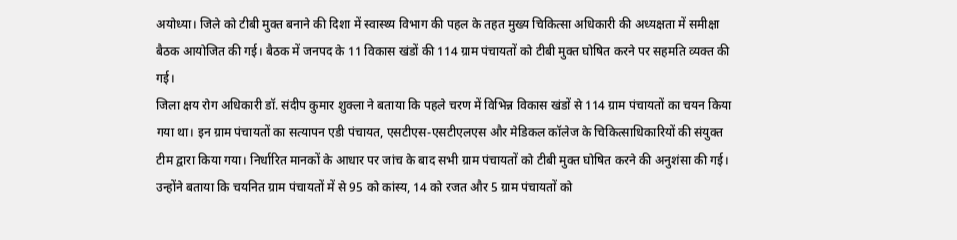अयोध्या। जिले को टीबी मुक्त बनाने की दिशा में स्वास्थ्य विभाग की पहल के तहत मुख्य चिकित्सा अधिकारी की अध्यक्षता में समीक्षा बैठक आयोजित की गई। बैठक में जनपद के 11 विकास खंडों की 114 ग्राम पंचायतों को टीबी मुक्त घोषित करने पर सहमति व्यक्त की गई।
जिला क्षय रोग अधिकारी डॉ. संदीप कुमार शुक्ला ने बताया कि पहले चरण में विभिन्न विकास खंडों से 114 ग्राम पंचायतों का चयन किया गया था। इन ग्राम पंचायतों का सत्यापन एडी पंचायत, एसटीएस-एसटीएलएस और मेडिकल कॉलेज के चिकित्साधिकारियों की संयुक्त टीम द्वारा किया गया। निर्धारित मानकों के आधार पर जांच के बाद सभी ग्राम पंचायतों को टीबी मुक्त घोषित करने की अनुशंसा की गई।
उन्होंने बताया कि चयनित ग्राम पंचायतों में से 95 को कांस्य, 14 को रजत और 5 ग्राम पंचायतों को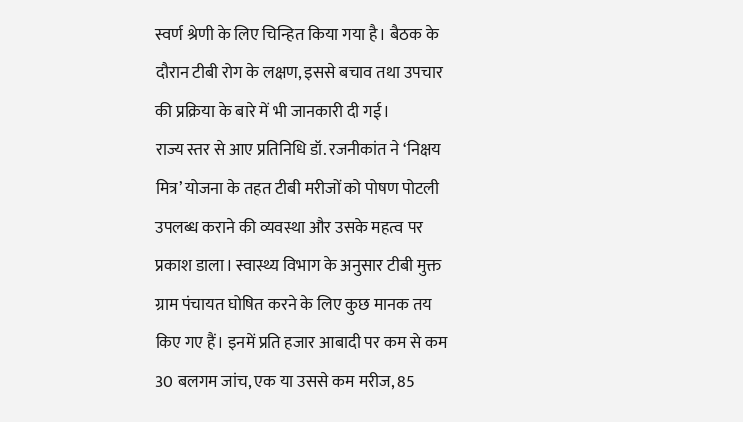स्वर्ण श्रेणी के लिए चिन्हित किया गया है। बैठक के दौरान टीबी रोग के लक्षण, इससे बचाव तथा उपचार की प्रक्रिया के बारे में भी जानकारी दी गई।
राज्य स्तर से आए प्रतिनिधि डॉ. रजनीकांत ने ‘निक्षय मित्र’ योजना के तहत टीबी मरीजों को पोषण पोटली उपलब्ध कराने की व्यवस्था और उसके महत्व पर प्रकाश डाला। स्वास्थ्य विभाग के अनुसार टीबी मुक्त ग्राम पंचायत घोषित करने के लिए कुछ मानक तय किए गए हैं। इनमें प्रति हजार आबादी पर कम से कम 30 बलगम जांच, एक या उससे कम मरीज, 85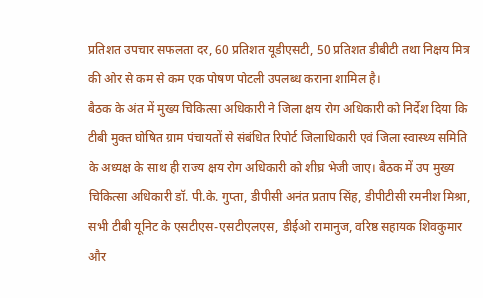प्रतिशत उपचार सफलता दर, 60 प्रतिशत यूडीएसटी, 50 प्रतिशत डीबीटी तथा निक्षय मित्र की ओर से कम से कम एक पोषण पोटली उपलब्ध कराना शामिल है।
बैठक के अंत में मुख्य चिकित्सा अधिकारी ने जिला क्षय रोग अधिकारी को निर्देश दिया कि टीबी मुक्त घोषित ग्राम पंचायतों से संबंधित रिपोर्ट जिलाधिकारी एवं जिला स्वास्थ्य समिति के अध्यक्ष के साथ ही राज्य क्षय रोग अधिकारी को शीघ्र भेजी जाए। बैठक में उप मुख्य चिकित्सा अधिकारी डॉ. पी.के. गुप्ता, डीपीसी अनंत प्रताप सिंह, डीपीटीसी रमनीश मिश्रा, सभी टीबी यूनिट के एसटीएस-एसटीएलएस, डीईओ रामानुज, वरिष्ठ सहायक शिवकुमार और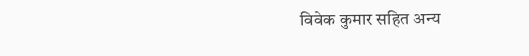विवेक कुमार सहित अन्य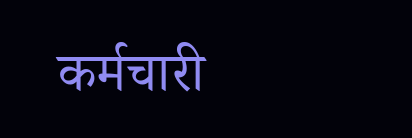कर्मचारी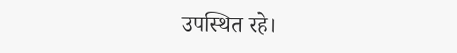उपस्थित रहे।